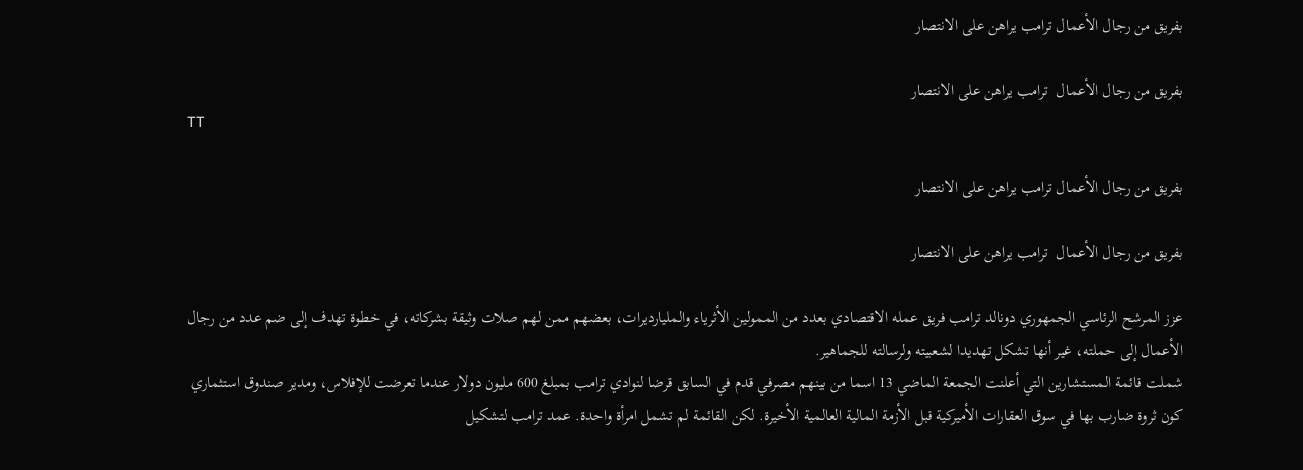بفريق من رجال الأعمال ترامب يراهن على الانتصار

بفريق من رجال الأعمال  ترامب يراهن على الانتصار
TT

بفريق من رجال الأعمال ترامب يراهن على الانتصار

بفريق من رجال الأعمال  ترامب يراهن على الانتصار

عزز المرشح الرئاسي الجمهوري دونالد ترامب فريق عمله الاقتصادي بعدد من الممولين الأثرياء والمليارديرات، بعضهم ممن لهم صلات وثيقة بشركاته، في خطوة تهدف إلى ضم عدد من رجال الأعمال إلى حملته، غير أنها تشكل تهديدا لشعبيته ولرسالته للجماهير.
شملت قائمة المستشارين التي أعلنت الجمعة الماضي 13 اسما من بينهم مصرفي قدم في السابق قرضا لنوادي ترامب بمبلغ 600 مليون دولار عندما تعرضت للإفلاس، ومدير صندوق استثماري كون ثروة ضارب بها في سوق العقارات الأميركية قبل الأزمة المالية العالمية الأخيرة. لكن القائمة لم تشمل امرأة واحدة. عمد ترامب لتشكيل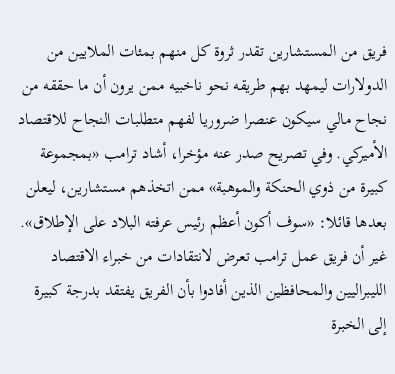فريق من المستشارين تقدر ثروة كل منهم بمئات الملايين من الدولارات ليمهد بهم طريقه نحو ناخبيه ممن يرون أن ما حققه من نجاح مالي سيكون عنصرا ضروريا لفهم متطلبات النجاح للاقتصاد الأميركي. وفي تصريح صدر عنه مؤخرا، أشاد ترامب «بمجموعة كبيرة من ذوي الحنكة والموهبة» ممن اتخذهم مستشارين، ليعلن بعدها قائلا: «سوف أكون أعظم رئيس عرفته البلاد على الإطلاق».
غير أن فريق عمل ترامب تعرض لانتقادات من خبراء الاقتصاد الليبراليين والمحافظين الذين أفادوا بأن الفريق يفتقد بدرجة كبيرة إلى الخبرة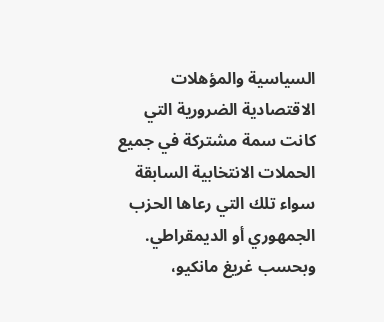السياسية والمؤهلات الاقتصادية الضرورية التي كانت سمة مشتركة في جميع الحملات الانتخابية السابقة سواء تلك التي رعاها الحزب الجمهوري أو الديمقراطي.
وبحسب غريغ مانكيو،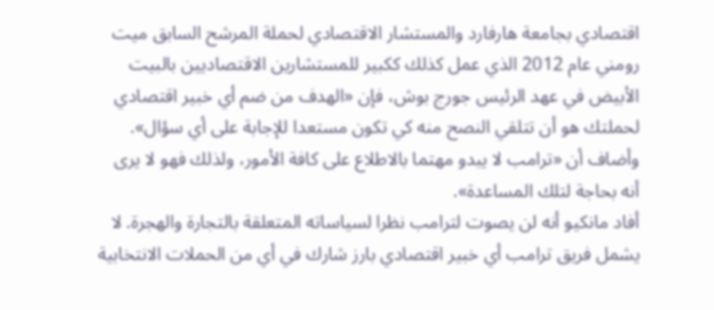اقتصادي بجامعة هارفارد والمستشار الاقتصادي لحملة المرشح السابق ميت رومني عام 2012 الذي عمل كذلك ككبير للمستشارين الاقتصاديين بالبيت الأبيض في عهد الرئيس جورج بوش، فإن «الهدف من ضم أي خبير اقتصادي لحملتك هو أن تتلقي النصح منه كي تكون مستعدا للإجابة على أي سؤال». وأضاف أن «ترامب لا يبدو مهتما بالاطلاع على كافة الأمور، ولذلك فهو لا يرى أنه بحاجة لتلك المساعدة».
أفاد مانكيو أنه لن يصوت لترامب نظرا لسياساته المتعلقة بالتجارة والهجرة. لا يشمل فريق ترامب أي خبير اقتصادي بارز شارك في أي من الحملات الانتخابية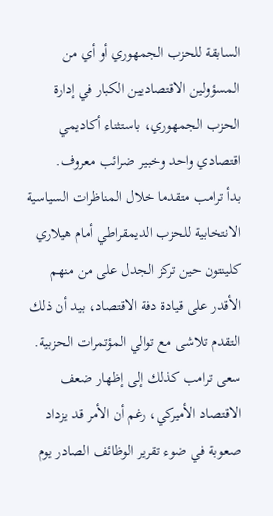السابقة للحزب الجمهوري أو أي من المسؤولين الاقتصاديين الكبار في إدارة الحزب الجمهوري، باستثناء أكاديمي اقتصادي واحد وخبير ضرائب معروف.
بدأ ترامب متقدما خلال المناظرات السياسية الانتخابية للحزب الديمقراطي أمام هيلاري كلينتون حين تركز الجدل على من منهم الأقدر على قيادة دفة الاقتصاد، بيد أن ذلك التقدم تلاشى مع توالي المؤتمرات الحزبية. سعى ترامب كذلك إلى إظهار ضعف الاقتصاد الأميركي، رغم أن الأمر قد يزداد صعوبة في ضوء تقرير الوظائف الصادر يوم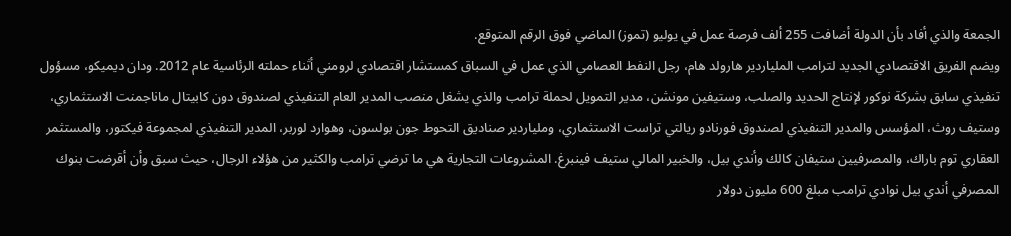الجمعة والذي أفاد بأن الدولة أضافت 255 ألف فرصة عمل في يوليو (تموز) الماضي فوق الرقم المتوقع.
ويضم الفريق الاقتصادي الجديد لترامب الملياردير هارولد هام، رجل النفط العصامي الذي عمل في السباق كمستشار اقتصادي لرومني أثناء حملته الرئاسية عام 2012. ودان ديميكو، مسؤول تنفيذي سابق بشركة نوكور لإنتاج الحديد والصلب، وستيفين مونشن، مدير التمويل لحملة ترامب والذي يشغل منصب المدير العام التنفيذي لصندوق دون كابيتال ماناجمنت الاستثماري، وستيف روث، المؤسس والمدير التنفيذي لصندوق فورنادو ريالتي تراست الاستثماري، وملياردير صناديق التحوط جون بولسون، وهوارد لوربر، المدير التنفيذي لمجموعة فيكتور، والمستثمر العقاري توم باراك، والمصرفيين ستيفان كالك وأندي بيل، والخبير المالي ستيف فينبرغ. المشروعات التجارية هي ما ترضي ترامب والكثير من هؤلاء الرجال، حيث سبق وأن أقرضت بنوك المصرفي أندي بيل نوادي ترامب مبلغ 600 مليون دولار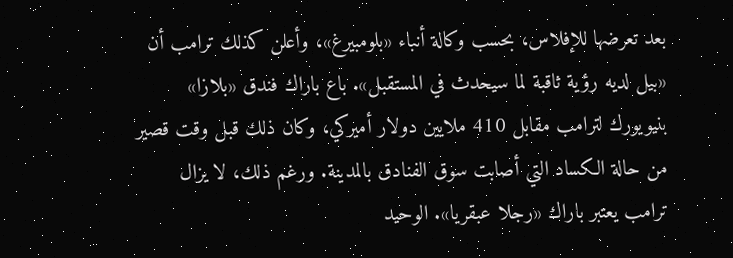بعد تعرضها للإفلاس، بحسب وكالة أنباء «بلومبيرغ»، وأعلن كذلك ترامب أن «بيل لديه رؤية ثاقبة لما سيحدث في المستقبل». باع باراك فندق «بلازا» بنيويورك لترامب مقابل 410 ملايين دولار أميركي، وكان ذلك قبل وقت قصير من حالة الكساد التي أصابت سوق الفنادق بالمدينة. ورغم ذلك، لا يزال ترامب يعتبر باراك «رجلا عبقريا». الوحيد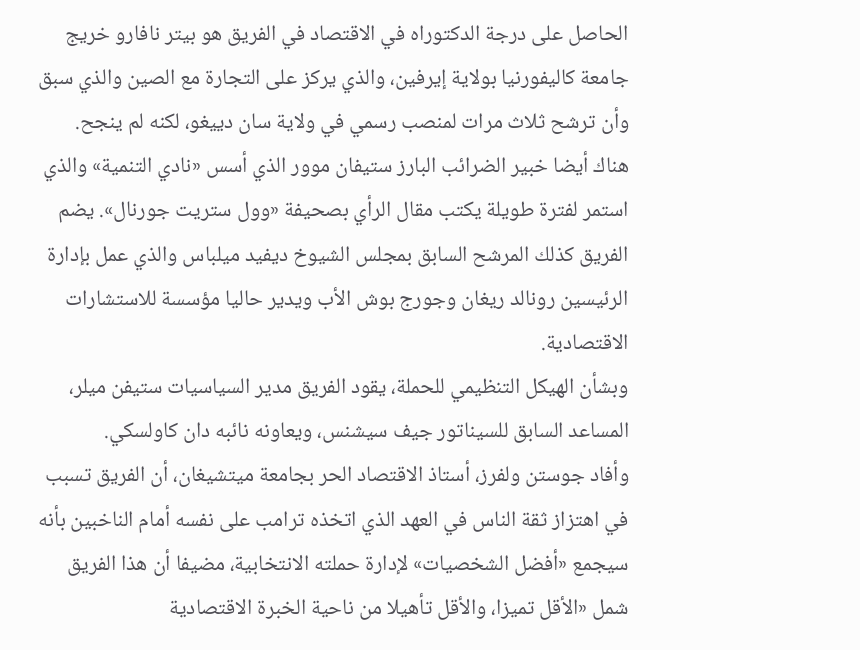الحاصل على درجة الدكتوراه في الاقتصاد في الفريق هو بيتر نافارو خريج جامعة كاليفورنيا بولاية إيرفين، والذي يركز على التجارة مع الصين والذي سبق وأن ترشح ثلاث مرات لمنصب رسمي في ولاية سان دييغو، لكنه لم ينجح.
هناك أيضا خبير الضرائب البارز ستيفان موور الذي أسس «نادي التنمية» والذي استمر لفترة طويلة يكتب مقال الرأي بصحيفة «وول ستريت جورنال». يضم الفريق كذلك المرشح السابق بمجلس الشيوخ ديفيد ميلباس والذي عمل بإدارة الرئيسين رونالد ريغان وجورج بوش الأب ويدير حاليا مؤسسة للاستشارات الاقتصادية.
وبشأن الهيكل التنظيمي للحملة، يقود الفريق مدير السياسيات ستيفن ميلر، المساعد السابق للسيناتور جيف سيشنس، ويعاونه نائبه دان كاولسكي.
وأفاد جوستن ولفرز، أستاذ الاقتصاد الحر بجامعة ميتشيغان، أن الفريق تسبب في اهتزاز ثقة الناس في العهد الذي اتخذه ترامب على نفسه أمام الناخبين بأنه سيجمع «أفضل الشخصيات» لإدارة حملته الانتخابية، مضيفا أن هذا الفريق شمل «الأقل تميزا، والأقل تأهيلا من ناحية الخبرة الاقتصادية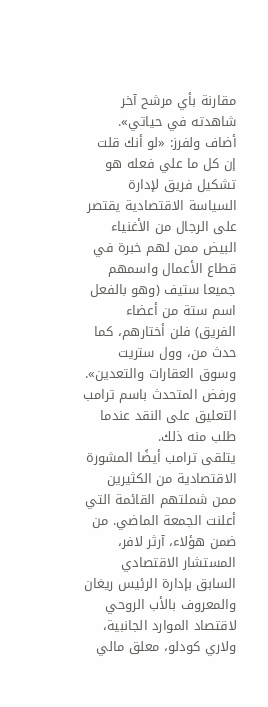مقارنة بأي مرشح آخر شاهدته في حياتي». أضاف ولفرز: «لو أنك قلت إن كل ما علي فعله هو تشكيل فريق لإدارة السياسة الاقتصادية يقتصر على الرجال من الأغنياء البيض ممن لهم خبرة في قطاع الأعمال واسمهم جميعا ستيف (وهو بالفعل اسم ستة من أعضاء الفريق) فلن أختارهم، كما حدث من، وول ستريت وسوق العقارات والتعدين». ورفض المتحدث باسم ترامب التعليق على النقد عندما طلب منه ذلك.
يتلقى ترامب أيضًا المشورة الاقتصادية من الكثيرين ممن شملتهم القائمة التي أعلنت الجمعة الماضي. من ضمن هؤلاء، آرثر لافر، المستشار الاقتصادي السابق بإدارة الرئيس ريغان والمعروف بالأب الروحي لاقتصاد الموارد الجانبية، ولاري كودلو، معلق مالي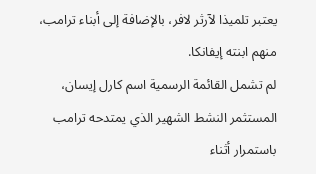يعتبر تلميذا لآرثر لافر، بالإضافة إلى أبناء ترامب، منهم ابنته إيفانكا.
لم تشمل القائمة الرسمية اسم كارل إيسان، المستثمر النشط الشهير الذي يمتدحه ترامب باستمرار أثناء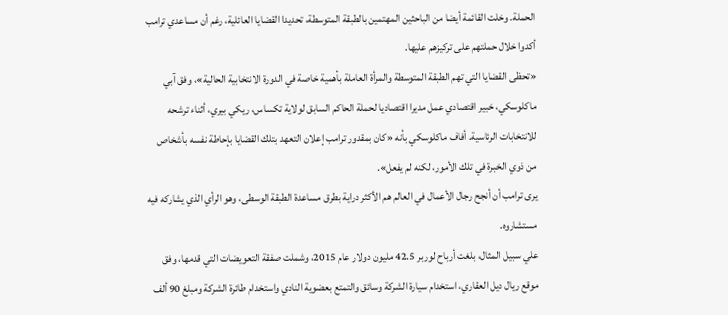الحملة. وخلت القائمة أيضا من الباحثين المهتمين بالطبقة المتوسطة، تحديدا القضايا العائلية، رغم أن مساعدي ترامب أكدوا خلال حملتهم على تركيزهم عليها.
«تحظى القضايا التي تهم الطبقة المتوسطة والمرأة العاملة بأهمية خاصة في الدورة الانتخابية الحالية»، وفق آبي ماكلوسكي، خبير اقتصادي عمل مديرا اقتصاديا لحملة الحاكم السابق لولاية تكساس، ريكي بيري، أثناء ترشحه للانتخابات الرئاسية. أفاف ماكلوسكي بأنه «كان بمقدور ترامب إعلان التعهد بتلك القضايا بإحاطة نفسه بأشخاص من ذوي الخبرة في تلك الأمور، لكنه لم يفعل».
يرى ترامب أن أنجح رجال الأعمال في العالم هم الأكثر دراية بطرق مساعدة الطبقة الوسطى، وهو الرأي الذي يشاركه فيه مستشاروه.
علي سبيل المثال، بلغت أرباح لوربر 42.5 مليون دولار عام 2015، وشملت صفقة التعويضات التي قدمها، وفق موقع ريال ديل العقاري، استخدام سيارة الشركة وسائق والتمتع بعضوية النادي واستخدام طائرة الشركة ومبلغ 90 ألف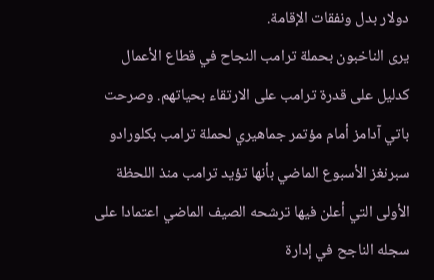دولار بدل ونفقات الإقامة.
يرى الناخبون بحملة ترامب النجاح في قطاع الأعمال كدليل على قدرة ترامب على الارتقاء بحياتهم. وصرحت باتي آدامز أمام مؤتمر جماهيري لحملة ترامب بكلورادو سبرنغز الأسبوع الماضي بأنها تؤيد ترامب منذ اللحظة الأولى التي أعلن فيها ترشحه الصيف الماضي اعتمادا على سجله الناجح في إدارة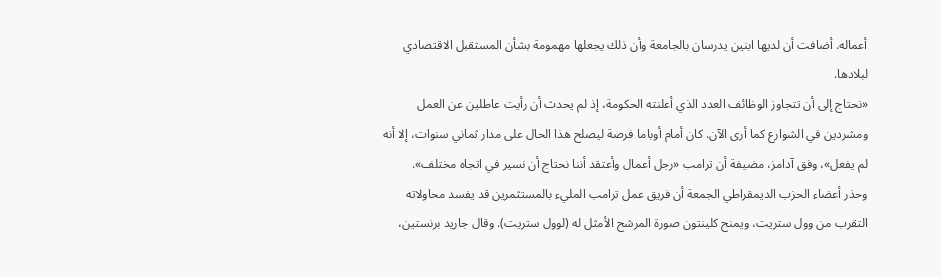أعماله. أضافت أن لديها ابنين يدرسان بالجامعة وأن ذلك يجعلها مهمومة بشأن المستقبل الاقتصادي لبلادها.
«نحتاج إلى أن تتجاوز الوظائف العدد الذي أعلنته الحكومة، إذ لم يحدث أن رأيت عاطلين عن العمل ومشردين في الشوارع كما أرى الآن. كان أمام أوباما فرصة ليصلح هذا الحال على مدار ثماني سنوات، إلا أنه لم يفعل»، وفق آدامز، مضيفة أن ترامب «رجل أعمال وأعتقد أننا نحتاج أن نسير في اتجاه مختلف».
وحذر أعضاء الحزب الديمقراطي الجمعة أن فريق عمل ترامب المليء بالمستثمرين قد يفسد محاولاته التقرب من وول ستريت، ويمنح كلينتون صورة المرشح الأمثل له (لوول ستريت). وقال جاريد برنستين،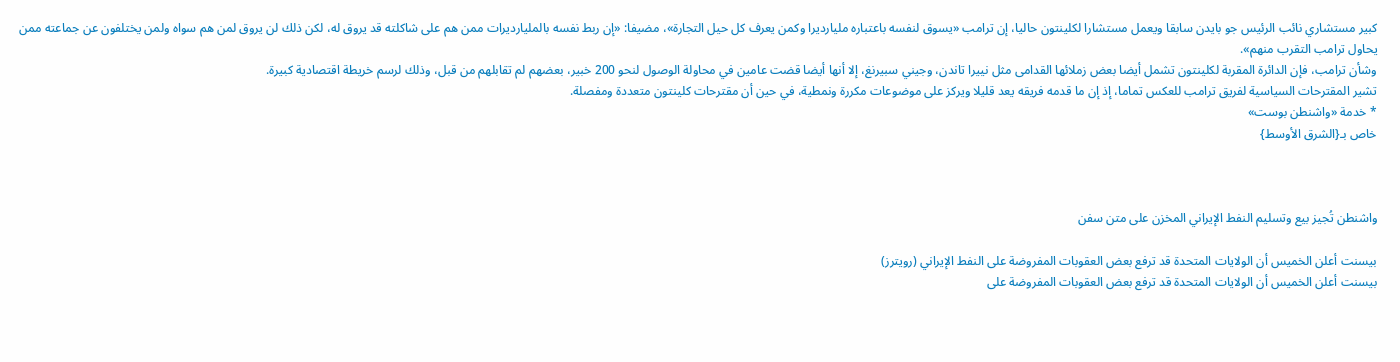كبير مستشاري نائب الرئيس جو بايدن سابقا ويعمل مستشارا لكلينتون حاليا، إن ترامب «يسوق لنفسه باعتباره مليارديرا وكمن يعرف كل حيل التجارة»، مضيفا: «إن ربط نفسه بالمليارديرات ممن هم على شاكلته قد يروق له، لكن ذلك لن يروق لمن هم سواه ولمن يختلفون عن جماعته ممن يحاول ترامب التقرب منهم».
وشأن ترامب، فإن الدائرة المقربة لكلينتون تشمل أيضا بعض زملائها القدامى مثل نييرا تاندن، وجيني سبيرنغ، إلا أنها أيضا قضت عامين في محاولة الوصول لنحو 200 خبير، بعضهم لم تقابلهم من قبل، وذلك لرسم خريطة اقتصادية كبيرة.
تشير المقترحات السياسية لفريق ترامب للعكس تماما، إذ إن ما قدمه فريقه يعد قليلا ويركز على موضوعات مكررة ونمطية، في حين أن مقترحات كلينتون متعددة ومفصلة.
* خدمة «واشنطن بوست»
خاص بـ{الشرق الأوسط}



واشنطن تُجيز بيع وتسليم النفط الإيراني المخزن على متن سفن

بيسنت أعلن الخميس أن الولايات المتحدة قد ترفع بعض العقوبات المفروضة على النفط الإيراني (رويترز)
بيسنت أعلن الخميس أن الولايات المتحدة قد ترفع بعض العقوبات المفروضة على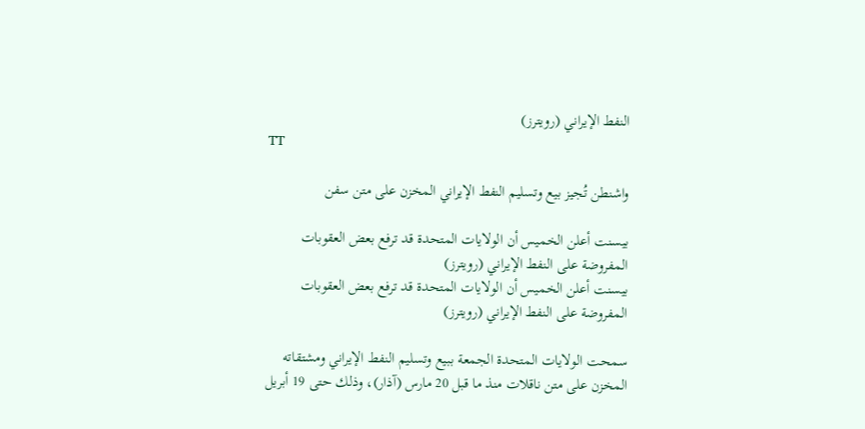النفط الإيراني (رويترز)
TT

واشنطن تُجيز بيع وتسليم النفط الإيراني المخزن على متن سفن

بيسنت أعلن الخميس أن الولايات المتحدة قد ترفع بعض العقوبات المفروضة على النفط الإيراني (رويترز)
بيسنت أعلن الخميس أن الولايات المتحدة قد ترفع بعض العقوبات المفروضة على النفط الإيراني (رويترز)

سمحت الولايات المتحدة الجمعة ببيع وتسليم النفط الإيراني ومشتقاته المخزن على متن ناقلات منذ ما قبل 20 مارس (آذار)، وذلك حتى 19 أبريل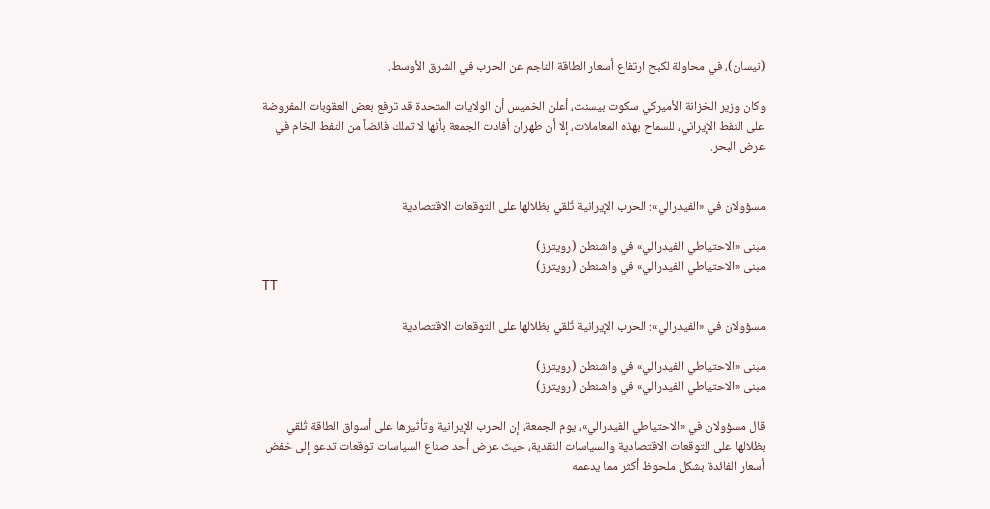(نيسان)، في محاولة لكبح ارتفاع أسعار الطاقة الناجم عن الحرب في الشرق الأوسط.

وكان وزير الخزانة الأميركي سكوت بيسنت، أعلن الخميس أن الولايات المتحدة قد ترفع بعض العقوبات المفروضة على النفط الإيراني، للسماح بهذه المعاملات، إلا أن طهران أفادت الجمعة بأنها لا تملك فائضاً من النفط الخام في عرض البحر.


مسؤولان في «الفيدرالي»: الحرب الإيرانية تُلقي بظلالها على التوقعات الاقتصادية

مبنى «الاحتياطي الفيدرالي» في واشنطن (رويترز)
مبنى «الاحتياطي الفيدرالي» في واشنطن (رويترز)
TT

مسؤولان في «الفيدرالي»: الحرب الإيرانية تُلقي بظلالها على التوقعات الاقتصادية

مبنى «الاحتياطي الفيدرالي» في واشنطن (رويترز)
مبنى «الاحتياطي الفيدرالي» في واشنطن (رويترز)

قال مسؤولان في «الاحتياطي الفيدرالي»، يوم الجمعة، إن الحرب الإيرانية وتأثيرها على أسواق الطاقة تُلقي بظلالها على التوقعات الاقتصادية والسياسات النقدية، حيث عرض أحد صناع السياسات توقعات تدعو إلى خفض أسعار الفائدة بشكل ملحوظ أكثر مما يدعمه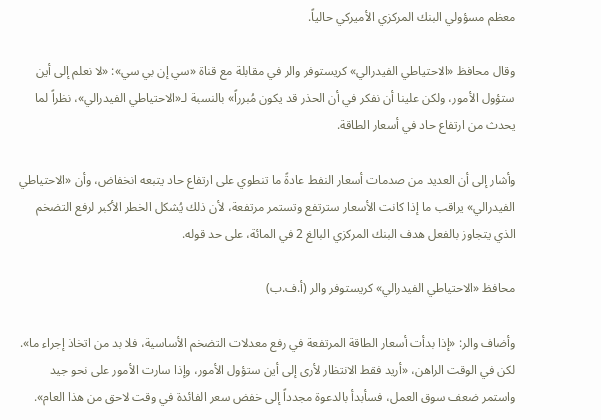معظم مسؤولي البنك المركزي الأميركي حالياً.

وقال محافظ «الاحتياطي الفيدرالي» كريستوفر والر في مقابلة مع قناة «سي إن بي سي»: «لا نعلم إلى أين ستؤول الأمور، ولكن علينا أن نفكر في أن الحذر قد يكون مُبرراً» بالنسبة لـ«الاحتياطي الفيدرالي»، نظراً لما يحدث من ارتفاع حاد في أسعار الطاقة.

وأشار إلى أن العديد من صدمات أسعار النفط عادةً ما تنطوي على ارتفاع حاد يتبعه انخفاض، وأن «الاحتياطي الفيدرالي» يراقب ما إذا كانت الأسعار سترتفع وتستمر مرتفعة، لأن ذلك يُشكل الخطر الأكبر لرفع التضخم الذي يتجاوز بالفعل هدف البنك المركزي البالغ 2 في المائة، على حد قوله.

محافظ «الاحتياطي الفيدرالي» كريستوفر والر (أ.ف.ب)

وأضاف والر: «إذا بدأت أسعار الطاقة المرتفعة في رفع معدلات التضخم الأساسية، فلا بد من اتخاذ إجراء ما». لكن في الوقت الراهن، «أريد فقط الانتظار لأرى إلى أين ستؤول الأمور، وإذا سارت الأمور على نحو جيد واستمر ضعف سوق العمل، فسأبدأ بالدعوة مجدداً إلى خفض سعر الفائدة في وقت لاحق من هذا العام».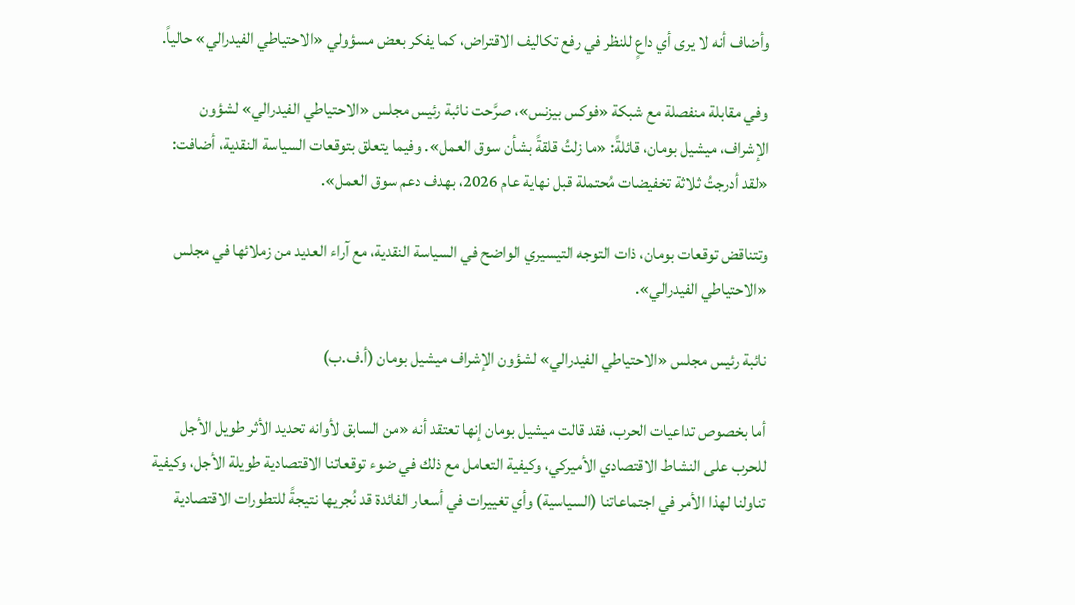وأضاف أنه لا يرى أي داعٍ للنظر في رفع تكاليف الاقتراض، كما يفكر بعض مسؤولي «الاحتياطي الفيدرالي» حالياً.

وفي مقابلة منفصلة مع شبكة «فوكس بيزنس»، صرَّحت نائبة رئيس مجلس «الاحتياطي الفيدرالي» لشؤون الإشراف، ميشيل بومان، قائلةً: «ما زلتُ قلقةً بشأن سوق العمل». وفيما يتعلق بتوقعات السياسة النقدية، أضافت: «لقد أدرجتُ ثلاثة تخفيضات مُحتملة قبل نهاية عام 2026، بهدف دعم سوق العمل».

وتتناقض توقعات بومان، ذات التوجه التيسيري الواضح في السياسة النقدية، مع آراء العديد من زملائها في مجلس «الاحتياطي الفيدرالي».

نائبة رئيس مجلس «الاحتياطي الفيدرالي» لشؤون الإشراف ميشيل بومان (أ.ف.ب)

أما بخصوص تداعيات الحرب، فقد قالت ميشيل بومان إنها تعتقد أنه «من السابق لأوانه تحديد الأثر طويل الأجل للحرب على النشاط الاقتصادي الأميركي، وكيفية التعامل مع ذلك في ضوء توقعاتنا الاقتصادية طويلة الأجل، وكيفية تناولنا لهذا الأمر في اجتماعاتنا (السياسية) وأي تغييرات في أسعار الفائدة قد نُجريها نتيجةً للتطورات الاقتصادية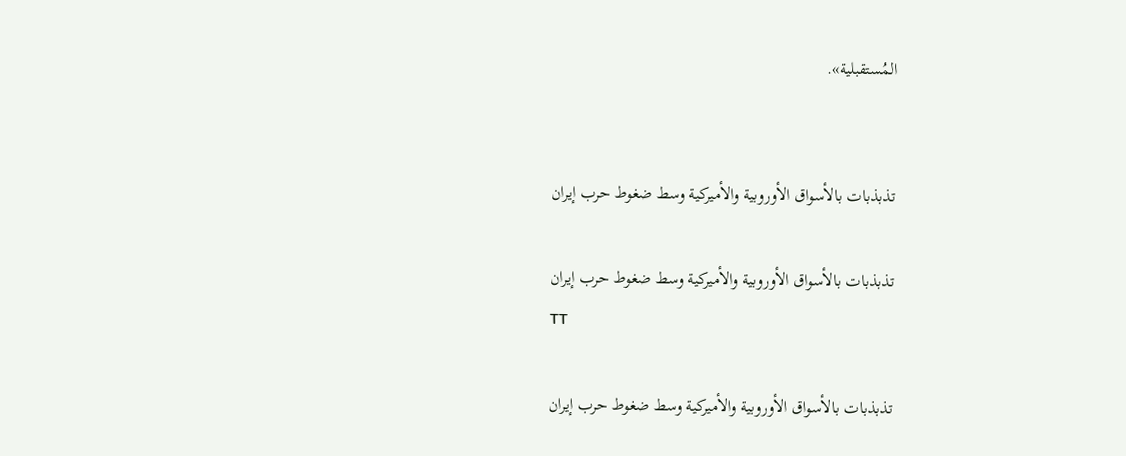المُستقبلية».


تذبذبات بالأسواق الأوروبية والأميركية وسط ضغوط حرب إيران

تذبذبات بالأسواق الأوروبية والأميركية وسط ضغوط حرب إيران
TT

تذبذبات بالأسواق الأوروبية والأميركية وسط ضغوط حرب إيران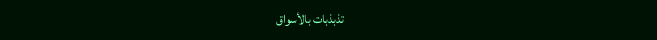تذبذبات بالأسواق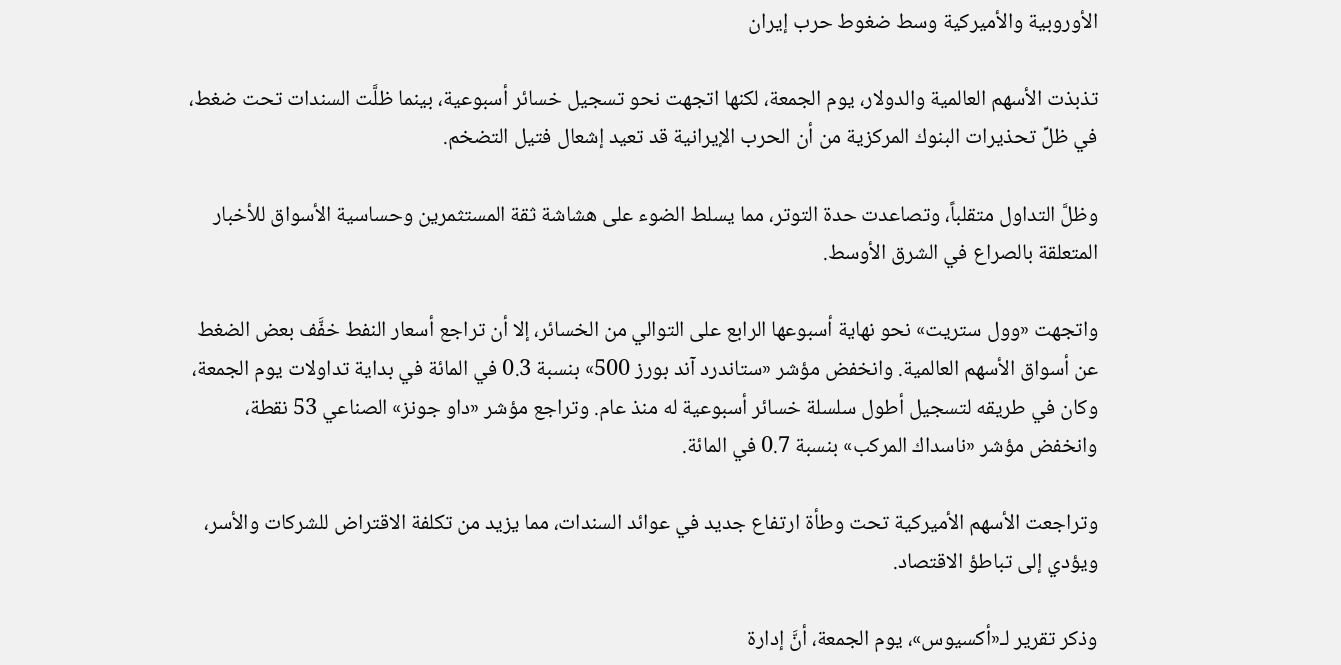الأوروبية والأميركية وسط ضغوط حرب إيران

تذبذت الأسهم العالمية والدولار، يوم الجمعة، لكنها اتجهت نحو تسجيل خسائر أسبوعية، بينما ظلَّت السندات تحت ضغط، في ظلِّ تحذيرات البنوك المركزية من أن الحرب الإيرانية قد تعيد إشعال فتيل التضخم.

وظلَّ التداول متقلباً، وتصاعدت حدة التوتر، مما يسلط الضوء على هشاشة ثقة المستثمرين وحساسية الأسواق للأخبار المتعلقة بالصراع في الشرق الأوسط.

واتجهت «وول ستريت» نحو نهاية أسبوعها الرابع على التوالي من الخسائر، إلا أن تراجع أسعار النفط خفَّف بعض الضغط عن أسواق الأسهم العالمية. وانخفض مؤشر «ستاندرد آند بورز 500» بنسبة 0.3 في المائة في بداية تداولات يوم الجمعة، وكان في طريقه لتسجيل أطول سلسلة خسائر أسبوعية له منذ عام. وتراجع مؤشر «داو جونز» الصناعي 53 نقطة، وانخفض مؤشر «ناسداك المركب» بنسبة 0.7 في المائة.

وتراجعت الأسهم الأميركية تحت وطأة ارتفاع جديد في عوائد السندات، مما يزيد من تكلفة الاقتراض للشركات والأسر، ويؤدي إلى تباطؤ الاقتصاد.

وذكر تقرير لـ«أكسيوس»، يوم الجمعة، أنَّ إدارة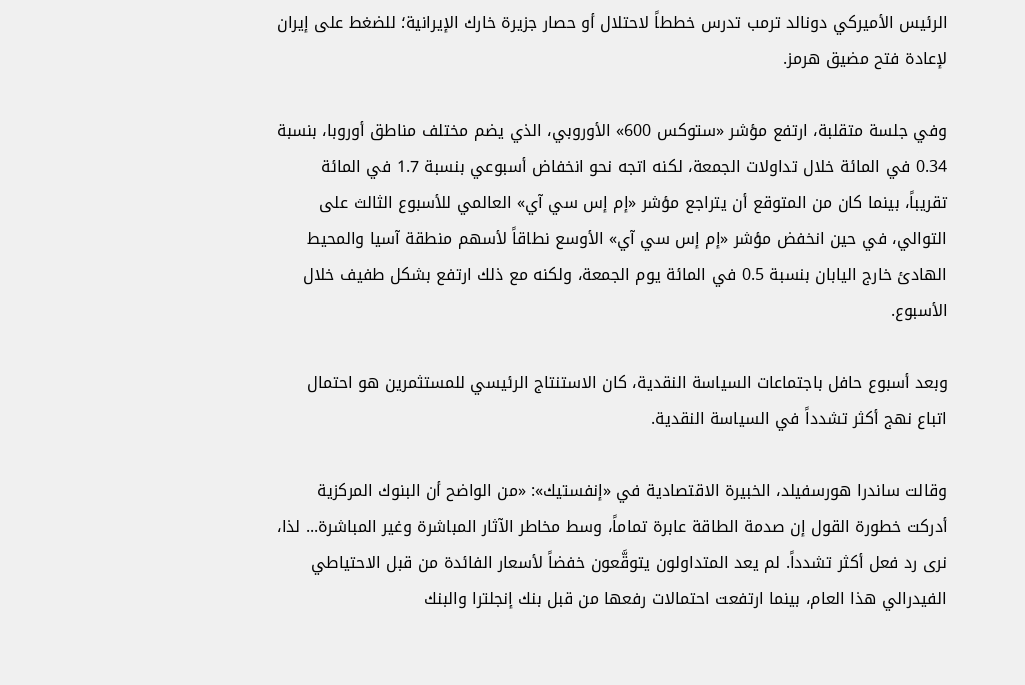الرئيس الأميركي دونالد ترمب تدرس خططاً لاحتلال أو حصار جزيرة خارك الإيرانية؛ للضغط على إيران لإعادة فتح مضيق هرمز.

وفي جلسة متقلبة، ارتفع مؤشر «ستوكس 600» الأوروبي، الذي يضم مختلف مناطق أوروبا، بنسبة 0.34 في المائة خلال تداولات الجمعة، لكنه اتجه نحو انخفاض أسبوعي بنسبة 1.7 في المائة تقريباً، بينما كان من المتوقع أن يتراجع مؤشر «إم إس سي آي» العالمي للأسبوع الثالث على التوالي، في حين انخفض مؤشر «إم إس سي آي» الأوسع نطاقاً لأسهم منطقة آسيا والمحيط الهادئ خارج اليابان بنسبة 0.5 في المائة يوم الجمعة، ولكنه مع ذلك ارتفع بشكل طفيف خلال الأسبوع.

وبعد أسبوع حافل باجتماعات السياسة النقدية، كان الاستنتاج الرئيسي للمستثمرين هو احتمال اتباع نهج أكثر تشدداً في السياسة النقدية.

وقالت ساندرا هورسفيلد، الخبيرة الاقتصادية في «إنفستيك»: «من الواضح أن البنوك المركزية أدركت خطورة القول إن صدمة الطاقة عابرة تماماً، وسط مخاطر الآثار المباشرة وغير المباشرة... لذا، نرى رد فعل أكثر تشدداً. لم يعد المتداولون يتوقَّعون خفضاً لأسعار الفائدة من قبل الاحتياطي الفيدرالي هذا العام، بينما ارتفعت احتمالات رفعها من قبل بنك إنجلترا والبنك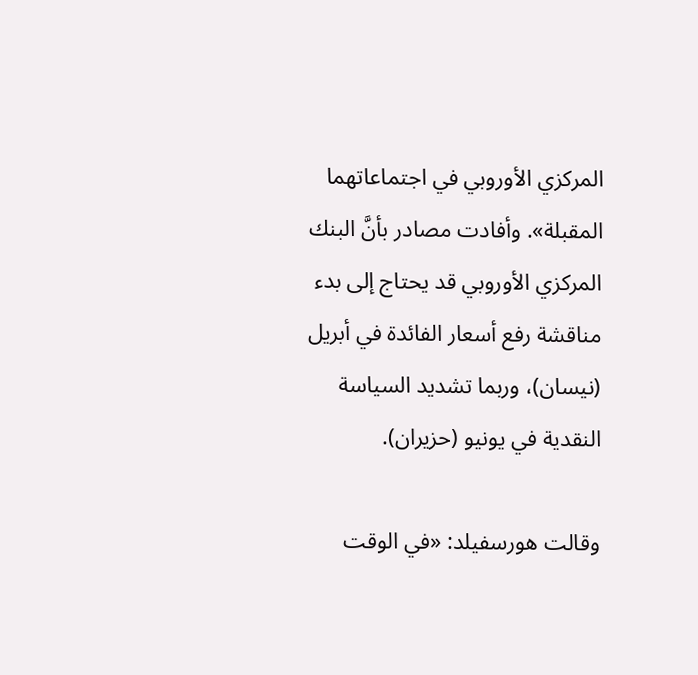المركزي الأوروبي في اجتماعاتهما المقبلة». وأفادت مصادر بأنَّ البنك المركزي الأوروبي قد يحتاج إلى بدء مناقشة رفع أسعار الفائدة في أبريل (نيسان)، وربما تشديد السياسة النقدية في يونيو (حزيران).

وقالت هورسفيلد: «في الوقت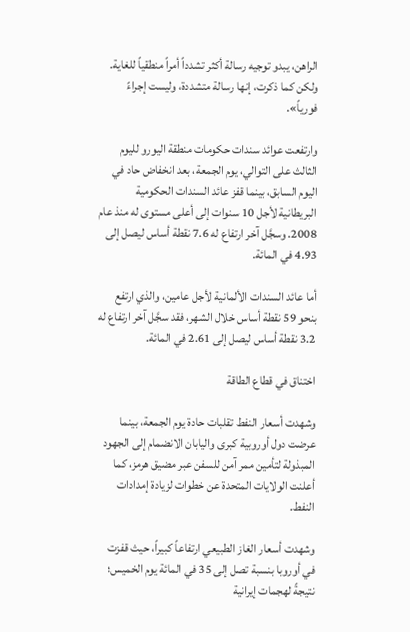الراهن، يبدو توجيه رسالة أكثر تشدداً أمراً منطقياً للغاية. ولكن كما ذكرت، إنها رسالة متشددة، وليست إجراءً فورياً».

وارتفعت عوائد سندات حكومات منطقة اليورو لليوم الثالث على التوالي، يوم الجمعة، بعد انخفاض حاد في اليوم السابق، بينما قفز عائد السندات الحكومية البريطانية لأجل 10 سنوات إلى أعلى مستوى له منذ عام 2008. وسجَّل آخر ارتفاع له 7.6 نقطة أساس ليصل إلى 4.93 في المائة.

أما عائد السندات الألمانية لأجل عامين، والذي ارتفع بنحو 59 نقطة أساس خلال الشهر، فقد سجَّل آخر ارتفاع له 3.2 نقطة أساس ليصل إلى 2.61 في المائة.

اختناق في قطاع الطاقة

وشهدت أسعار النفط تقلبات حادة يوم الجمعة، بينما عرضت دول أوروبية كبرى واليابان الانضمام إلى الجهود المبذولة لتأمين ممر آمن للسفن عبر مضيق هرمز، كما أعلنت الولايات المتحدة عن خطوات لزيادة إمدادات النفط.

وشهدت أسعار الغاز الطبيعي ارتفاعاً كبيراً، حيث قفزت في أوروبا بنسبة تصل إلى 35 في المائة يوم الخميس؛ نتيجةً لهجمات إيرانية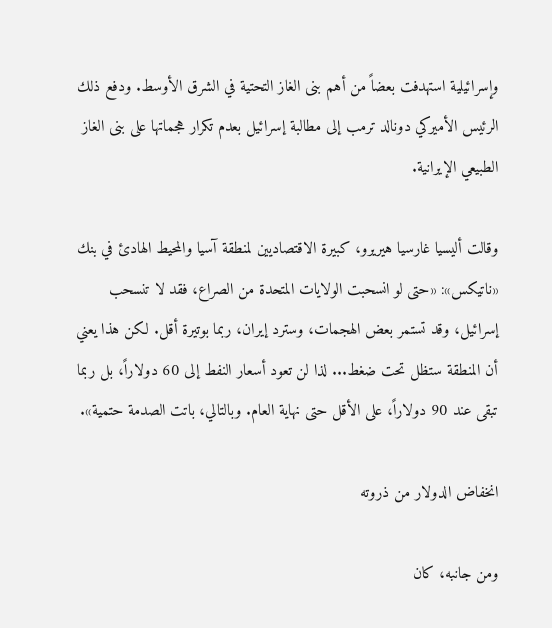وإسرائيلية استهدفت بعضاً من أهم بنى الغاز التحتية في الشرق الأوسط. ودفع ذلك الرئيس الأميركي دونالد ترمب إلى مطالبة إسرائيل بعدم تكرار هجماتها على بنى الغاز الطبيعي الإيرانية.

وقالت أليسيا غارسيا هيريرو، كبيرة الاقتصاديين لمنطقة آسيا والمحيط الهادئ في بنك «ناتيكس»: «حتى لو انسحبت الولايات المتحدة من الصراع، فقد لا تنسحب إسرائيل، وقد تستمر بعض الهجمات، وسترد إيران، ربما بوتيرة أقل. لكن هذا يعني أن المنطقة ستظل تحت ضغط... لذا لن تعود أسعار النفط إلى 60 دولاراً، بل ربما تبقى عند 90 دولاراً، على الأقل حتى نهاية العام. وبالتالي، باتت الصدمة حتمية».

انخفاض الدولار من ذروته

ومن جانبه، كان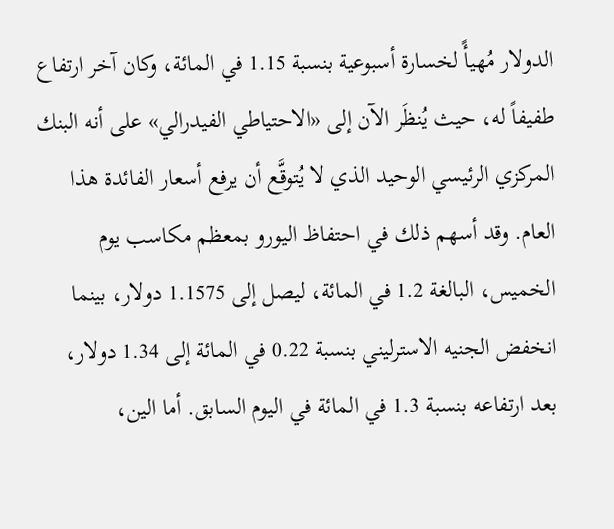الدولار مُهيأً لخسارة أسبوعية بنسبة 1.15 في المائة، وكان آخر ارتفاع طفيفاً له، حيث يُنظَر الآن إلى «الاحتياطي الفيدرالي» على أنه البنك المركزي الرئيسي الوحيد الذي لا يُتوقَّع أن يرفع أسعار الفائدة هذا العام. وقد أسهم ذلك في احتفاظ اليورو بمعظم مكاسب يوم الخميس، البالغة 1.2 في المائة، ليصل إلى 1.1575 دولار، بينما انخفض الجنيه الاسترليني بنسبة 0.22 في المائة إلى 1.34 دولار، بعد ارتفاعه بنسبة 1.3 في المائة في اليوم السابق. أما الين،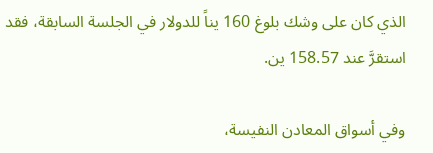الذي كان على وشك بلوغ 160 يناً للدولار في الجلسة السابقة، فقد استقرَّ عند 158.57 ين.

وفي أسواق المعادن النفيسة،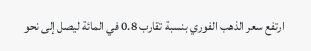ارتفع سعر الذهب الفوري بنسبة تقارب 0.8 في المائة ليصل إلى نحو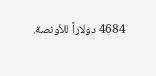4684 دولاراً للأونصة.